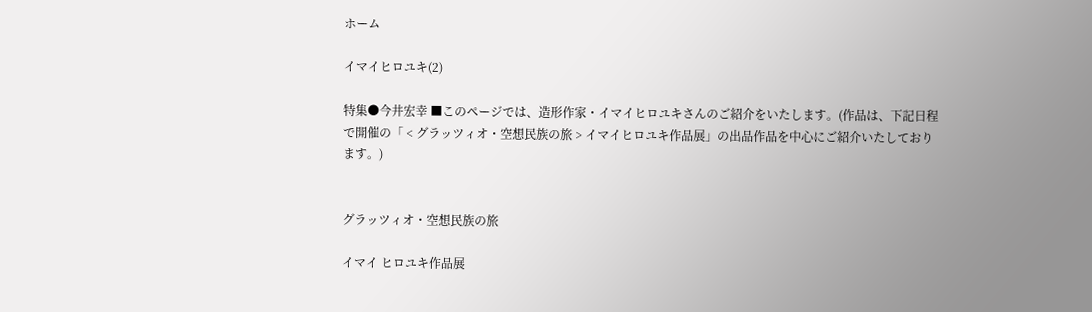ホーム

イマイヒロユキ(2)

特集●今井宏幸 ■このページでは、造形作家・イマイヒロユキさんのご紹介をいたします。(作品は、下記日程で開催の「 < グラッツィオ・空想民族の旅 > イマイヒロユキ作品展」の出品作品を中心にご紹介いたしております。)


グラッツィオ・空想民族の旅

イマイ ヒロユキ作品展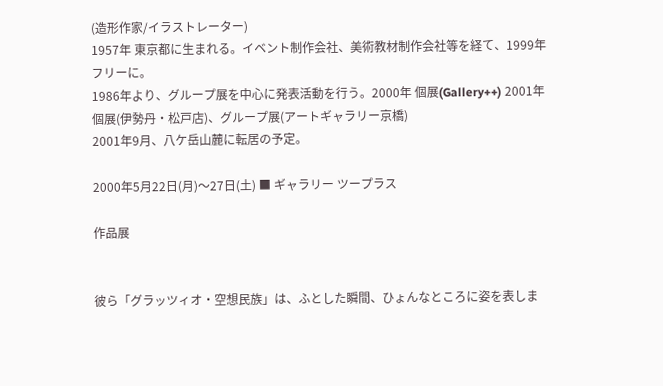(造形作家/イラストレーター)
1957年 東京都に生まれる。イベント制作会社、美術教材制作会社等を経て、1999年フリーに。
1986年より、グループ展を中心に発表活動を行う。2000年 個展(Gallery++) 2001年 個展(伊勢丹・松戸店)、グループ展(アートギャラリー京橋)
2001年9月、八ケ岳山麓に転居の予定。

2000年5月22日(月)〜27日(土) ■ ギャラリー ツープラス

作品展


彼ら「グラッツィオ・空想民族」は、ふとした瞬間、ひょんなところに姿を表しま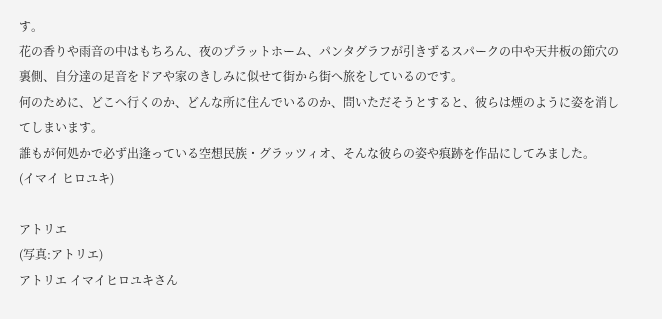す。
花の香りや雨音の中はもちろん、夜のプラットホーム、パンタグラフが引きずるスパークの中や天井板の節穴の裏側、自分達の足音をドアや家のきしみに似せて街から街へ旅をしているのです。
何のために、どこへ行くのか、どんな所に住んでいるのか、問いただそうとすると、彼らは煙のように姿を消してしまいます。
誰もが何処かで必ず出逢っている空想民族・グラッツィオ、そんな彼らの姿や痕跡を作品にしてみました。
(イマイ ヒロユキ)

アトリエ
(写真:アトリエ)
アトリエ イマイヒロユキさん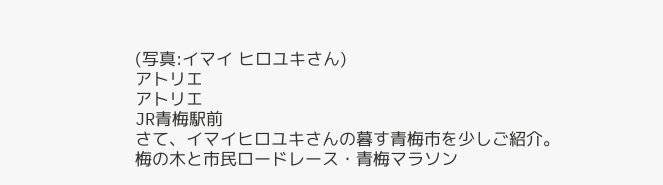(写真:イマイ ヒロユキさん)
アトリエ
アトリエ
JR青梅駅前
さて、イマイヒロユキさんの暮す青梅市を少しご紹介。
梅の木と市民ロードレース・青梅マラソン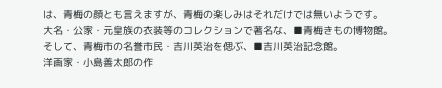は、青梅の顔とも言えますが、青梅の楽しみはそれだけでは無いようです。
大名・公家・元皇族の衣装等のコレクションで著名な、■青梅きもの博物館。
そして、青梅市の名誉市民・吉川英治を偲ぶ、■吉川英治記念館。
洋画家・小島善太郎の作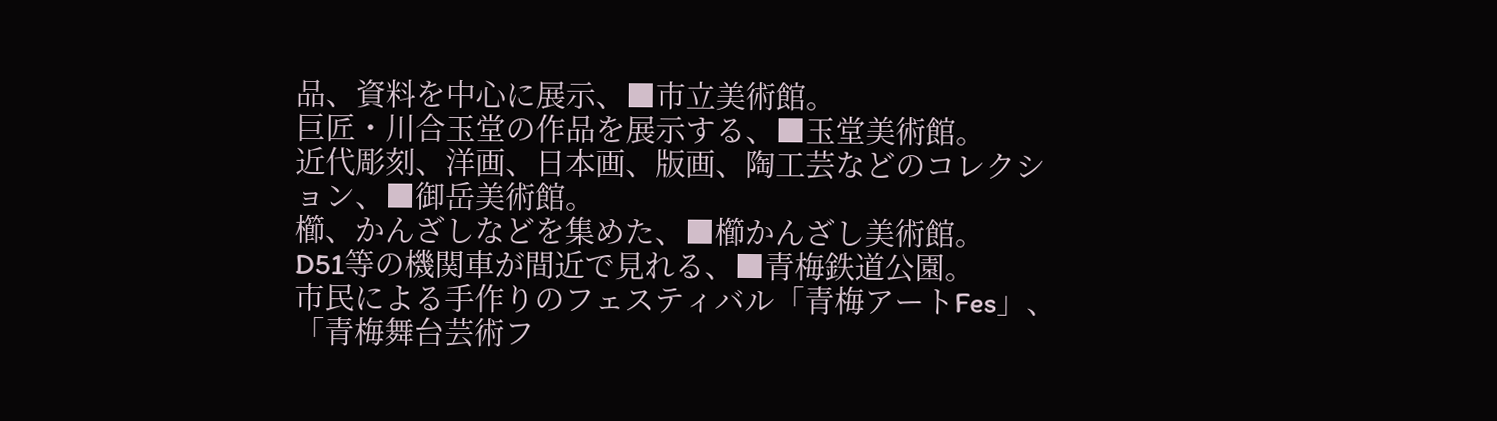品、資料を中心に展示、■市立美術館。
巨匠・川合玉堂の作品を展示する、■玉堂美術館。
近代彫刻、洋画、日本画、版画、陶工芸などのコレクション、■御岳美術館。
櫛、かんざしなどを集めた、■櫛かんざし美術館。
D51等の機関車が間近で見れる、■青梅鉄道公園。
市民による手作りのフェスティバル「青梅アートFes」、「青梅舞台芸術フ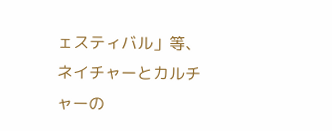ェスティバル」等、ネイチャーとカルチャーの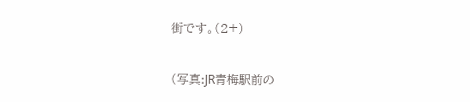街です。(2+)

(写真:JR青梅駅前の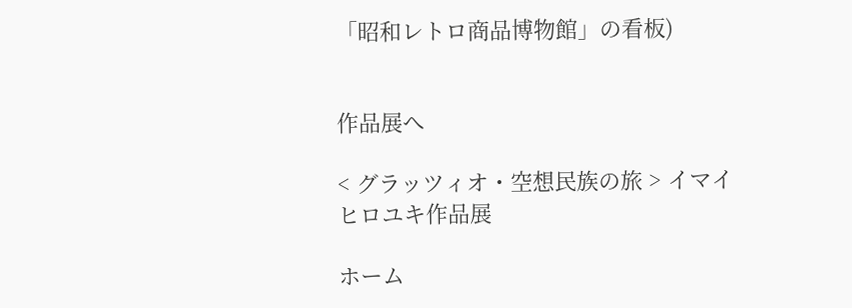「昭和レトロ商品博物館」の看板)


作品展へ

< グラッツィオ・空想民族の旅 > イマイ ヒロユキ作品展

ホーム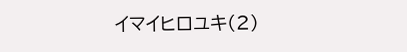イマイヒロユキ(2)